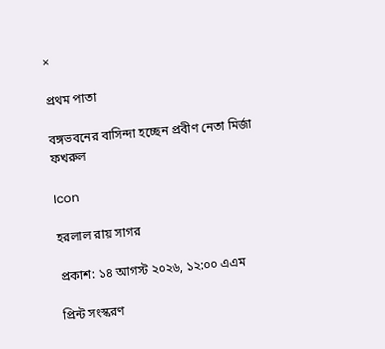×

প্রথম পাতা

বঙ্গভবনের বাসিন্দা হচ্ছেন প্রবীণ নেতা মির্জা ফখরুল

Icon

হরলাল রায় সাগর

প্রকাশ: ১৪ আগস্ট ২০২৬, ১২:০০ এএম

প্রিন্ট সংস্করণ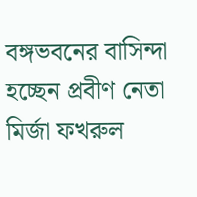বঙ্গভবনের বাসিন্দা হচ্ছেন প্রবীণ নেতা মির্জা ফখরুল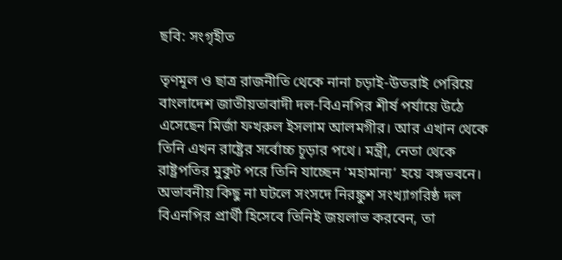ছবি: সংগৃহীত

তৃণমূল ও ছাত্র রাজনীতি থেকে নানা চড়াই-উতরাই পেরিয়ে বাংলাদেশ জাতীয়তাবাদী দল-বিএনপির শীর্ষ পর্যায়ে উঠে এসেছেন মির্জা ফখরুল ইসলাম আলমগীর। আর এখান থেকে তিনি এখন রাষ্ট্রের সর্বোচ্চ চূড়ার পথে। মন্ত্রী, নেতা থেকে রাষ্ট্রপতির মুকুট পরে তিনি যাচ্ছেন ‘মহামান্য’ হয়ে বঙ্গভবনে। অভাবনীয় কিছু না ঘটলে সংসদে নিরঙ্কুশ সংখ্যাগরিষ্ঠ দল বিএনপির প্রার্থী হিসেবে তিনিই জয়লাভ করবেন, তা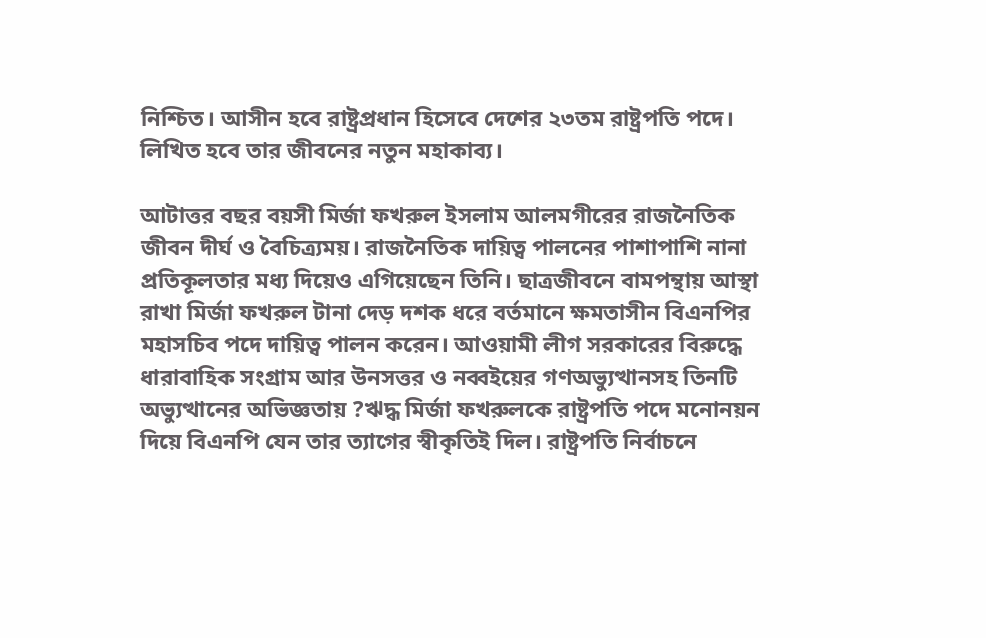নিশ্চিত। আসীন হবে রাষ্ট্রপ্রধান হিসেবে দেশের ২৩তম রাষ্ট্রপতি পদে। লিখিত হবে তার জীবনের নতুন মহাকাব্য।

আটাত্তর বছর বয়সী মির্জা ফখরুল ইসলাম আলমগীরের রাজনৈতিক জীবন দীর্ঘ ও বৈচিত্র্যময়। রাজনৈতিক দায়িত্ব পালনের পাশাপাশি নানা প্রতিকূলতার মধ্য দিয়েও এগিয়েছেন তিনি। ছাত্রজীবনে বামপন্থায় আস্থা রাখা মির্জা ফখরুল টানা দেড় দশক ধরে বর্তমানে ক্ষমতাসীন বিএনপির মহাসচিব পদে দায়িত্ব পালন করেন। আওয়ামী লীগ সরকারের বিরুদ্ধে ধারাবাহিক সংগ্রাম আর উনসত্তর ও নব্বইয়ের গণঅভ্যুত্থানসহ তিনটি অভ্যুত্থানের অভিজ্ঞতায় ?ঋদ্ধ মির্জা ফখরুলকে রাষ্ট্রপতি পদে মনোনয়ন দিয়ে বিএনপি যেন তার ত্যাগের স্বীকৃতিই দিল। রাষ্ট্রপতি নির্বাচনে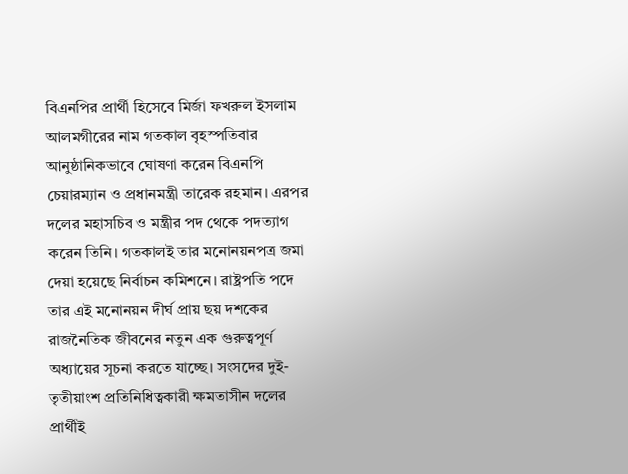বিএনপির প্রার্থী হিসেবে মির্জা ফখরুল ইসলাম আলমগীরের নাম গতকাল বৃহস্পতিবার আনুষ্ঠানিকভাবে ঘোষণা করেন বিএনপি চেয়ারম্যান ও প্রধানমন্ত্রী তারেক রহমান। এরপর দলের মহাসচিব ও মন্ত্রীর পদ থেকে পদত্যাগ করেন তিনি। গতকালই তার মনোনয়নপত্র জমা দেয়া হয়েছে নির্বাচন কমিশনে। রাষ্ট্রপতি পদে তার এই মনোনয়ন দীর্ঘ প্রায় ছয় দশকের রাজনৈতিক জীবনের নতুন এক গুরুত্বপূর্ণ অধ্যায়ের সূচনা করতে যাচ্ছে। সংসদের দুই-তৃতীয়াংশ প্রতিনিধিত্বকারী ক্ষমতাসীন দলের প্রার্থীই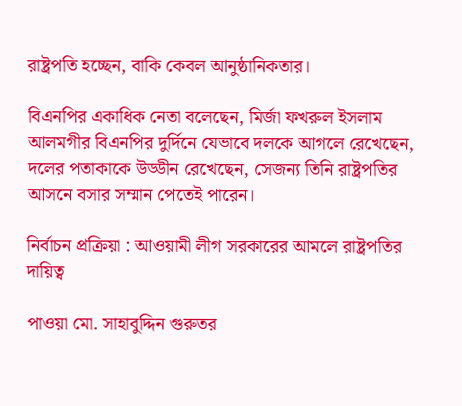রাষ্ট্রপতি হচ্ছেন, বাকি কেবল আনুষ্ঠানিকতার।

বিএনপির একাধিক নেতা বলেছেন, মির্জা ফখরুল ইসলাম আলমগীর বিএনপির দুর্দিনে যেভাবে দলকে আগলে রেখেছেন, দলের পতাকাকে উড্ডীন রেখেছেন, সেজন্য তিনি রাষ্ট্রপতির আসনে বসার সম্মান পেতেই পারেন।

নির্বাচন প্রক্রিয়া : আওয়ামী লীগ সরকারের আমলে রাষ্ট্রপতির দায়িত্ব

পাওয়া মো. সাহাবুদ্দিন গুরুতর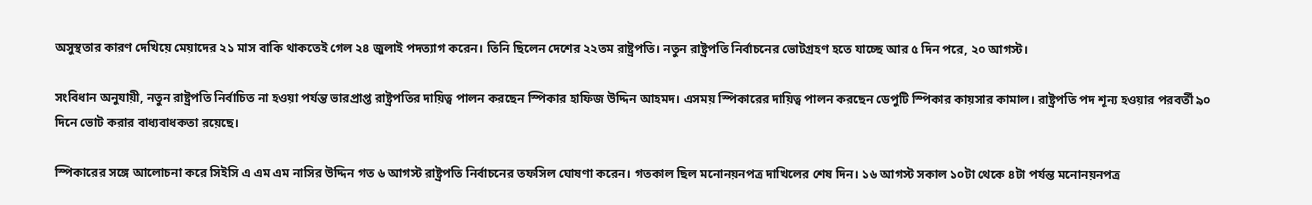অসুস্থতার কারণ দেখিয়ে মেয়াদের ২১ মাস বাকি থাকতেই গেল ২৪ জুলাই পদত্যাগ করেন। তিনি ছিলেন দেশের ২২তম রাষ্ট্রপতি। নতুন রাষ্ট্রপতি নির্বাচনের ভোটগ্রহণ হতে যাচ্ছে আর ৫ দিন পরে, ২০ আগস্ট।

সংবিধান অনুযায়ী, নতুন রাষ্ট্রপতি নির্বাচিত না হওয়া পর্যন্ত ভারপ্রাপ্ত রাষ্ট্রপতির দায়িত্ব পালন করছেন স্পিকার হাফিজ উদ্দিন আহমদ। এসময় স্পিকারের দায়িত্ব পালন করছেন ডেপুটি স্পিকার কায়সার কামাল। রাষ্ট্রপতি পদ শূন্য হওয়ার পরবর্তী ৯০ দিনে ভোট করার বাধ্যবাধকতা রয়েছে।

স্পিকারের সঙ্গে আলোচনা করে সিইসি এ এম এম নাসির উদ্দিন গত ৬ আগস্ট রাষ্ট্রপতি নির্বাচনের তফসিল ঘোষণা করেন। গতকাল ছিল মনোনয়নপত্র দাখিলের শেষ দিন। ১৬ আগস্ট সকাল ১০টা থেকে ৪টা পর্যন্ত মনোনয়নপত্র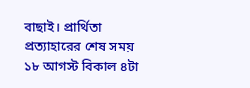বাছাই। প্রার্থিতা প্রত্যাহারের শেষ সময় ১৮ আগস্ট বিকাল ৪টা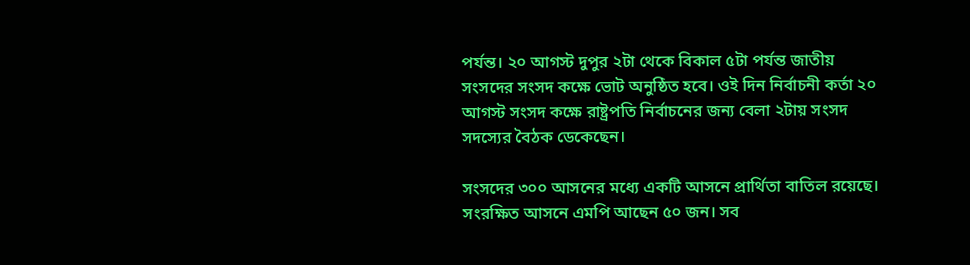পর্যন্ত। ২০ আগস্ট দুপুর ২টা থেকে বিকাল ৫টা পর্যন্ত জাতীয় সংসদের সংসদ কক্ষে ভোট অনুষ্ঠিত হবে। ওই দিন নির্বাচনী কর্তা ২০ আগস্ট সংসদ কক্ষে রাষ্ট্রপতি নির্বাচনের জন্য বেলা ২টায় সংসদ সদস্যের বৈঠক ডেকেছেন।

সংসদের ৩০০ আসনের মধ্যে একটি আসনে প্রার্থিতা বাতিল রয়েছে। সংরক্ষিত আসনে এমপি আছেন ৫০ জন। সব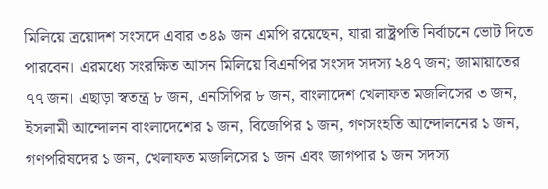মিলিয়ে ত্রয়োদশ সংসদে এবার ৩৪৯ জন এমপি রয়েছেন, যারা রাষ্ট্রপতি নির্বাচনে ভোট দিতে পারবেন। এরমধ্যে সংরক্ষিত আসন মিলিয়ে বিএনপির সংসদ সদস্য ২৪৭ জন; জামায়াতের ৭৭ জন। এছাড়া স্বতন্ত্র ৮ জন, এনসিপির ৮ জন, বাংলাদেশ খেলাফত মজলিসের ৩ জন, ইসলামী আন্দোলন বাংলাদেশের ১ জন, বিজেপির ১ জন, গণসংহতি আন্দোলনের ১ জন, গণপরিষদের ১ জন, খেলাফত মজলিসের ১ জন এবং জাগপার ১ জন সদস্য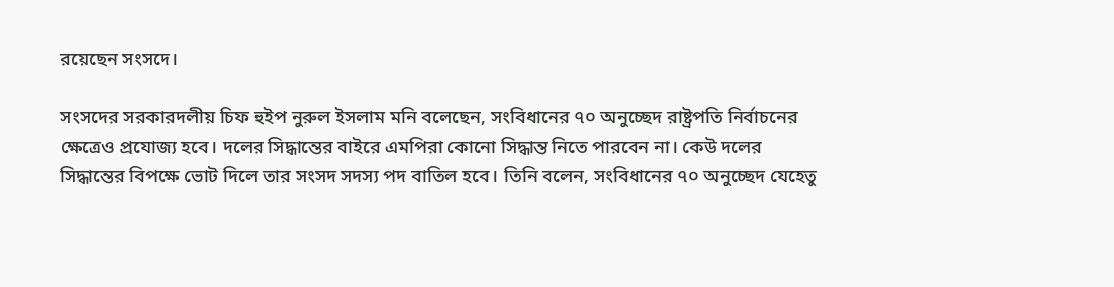রয়েছেন সংসদে।

সংসদের সরকারদলীয় চিফ হুইপ নুরুল ইসলাম মনি বলেছেন, সংবিধানের ৭০ অনুচ্ছেদ রাষ্ট্রপতি নির্বাচনের ক্ষেত্রেও প্রযোজ্য হবে। দলের সিদ্ধান্তের বাইরে এমপিরা কোনো সিদ্ধান্ত নিতে পারবেন না। কেউ দলের সিদ্ধান্তের বিপক্ষে ভোট দিলে তার সংসদ সদস্য পদ বাতিল হবে। তিনি বলেন, সংবিধানের ৭০ অনুচ্ছেদ যেহেতু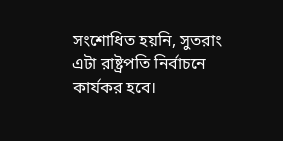সংশোধিত হয়নি, সুতরাং এটা রাষ্ট্রপতি নির্বাচনে কার্যকর হবে।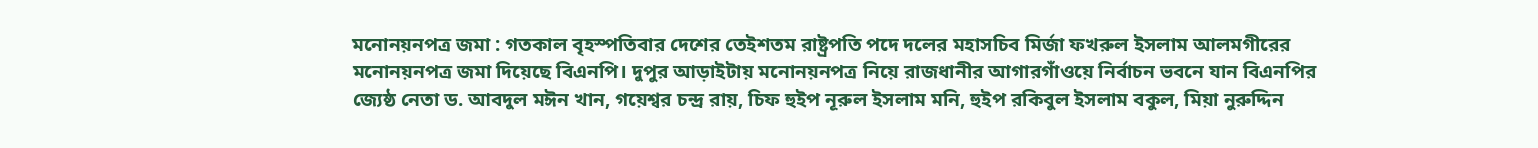মনোনয়নপত্র জমা : গতকাল বৃহস্পতিবার দেশের তেইশতম রাষ্ট্রপতি পদে দলের মহাসচিব মির্জা ফখরুল ইসলাম আলমগীরের মনোনয়নপত্র জমা দিয়েছে বিএনপি। দুপুর আড়াইটায় মনোনয়নপত্র নিয়ে রাজধানীর আগারগাঁওয়ে নির্বাচন ভবনে যান বিএনপির জ্যেষ্ঠ নেতা ড. আবদুল মঈন খান, গয়েশ্বর চন্দ্র রায়, চিফ হুইপ নূরুল ইসলাম মনি, হুইপ রকিবুল ইসলাম বকুল, মিয়া নুরুদ্দিন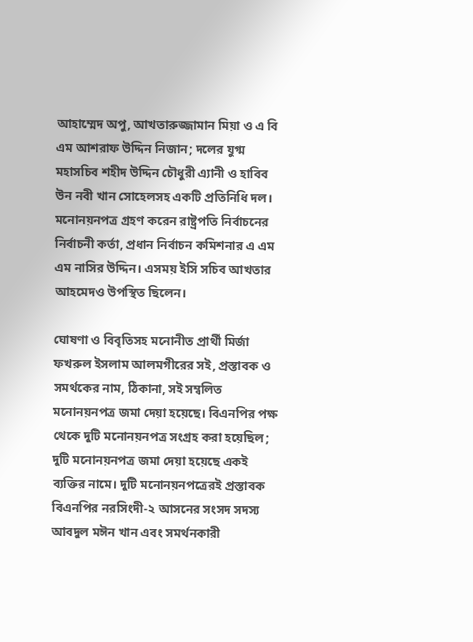আহাম্মেদ অপু, আখতারুজ্জামান মিয়া ও এ বি এম আশরাফ উদ্দিন নিজান; দলের যুগ্ম মহাসচিব শহীদ উদ্দিন চৌধুরী এ্যানী ও হাবিব উন নবী খান সোহেলসহ একটি প্রতিনিধি দল। মনোনয়নপত্র গ্রহণ করেন রাষ্ট্রপতি নির্বাচনের নির্বাচনী কর্তা, প্রধান নির্বাচন কমিশনার এ এম এম নাসির উদ্দিন। এসময় ইসি সচিব আখতার আহমেদও উপস্থিত ছিলেন।

ঘোষণা ও বিবৃতিসহ মনোনীত প্রার্থী মির্জা ফখরুল ইসলাম আলমগীরের সই, প্রস্তাবক ও সমর্থকের নাম, ঠিকানা, সই সম্বলিত মনোনয়নপত্র জমা দেয়া হয়েছে। বিএনপির পক্ষ থেকে দুটি মনোনয়নপত্র সংগ্রহ করা হয়েছিল; দুটি মনোনয়নপত্র জমা দেয়া হয়েছে একই ব্যক্তির নামে। দুটি মনোনয়নপত্রেরই প্রস্তাবক বিএনপির নরসিংদী-২ আসনের সংসদ সদস্য আবদুল মঈন খান এবং সমর্থনকারী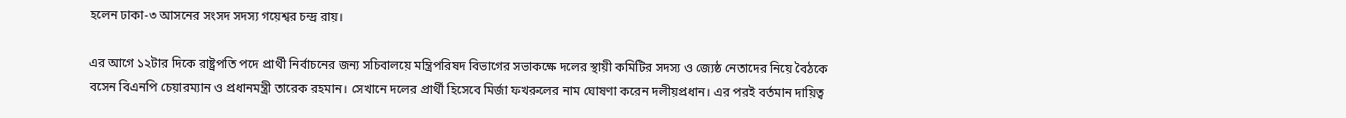হলেন ঢাকা-৩ আসনের সংসদ সদস্য গয়েশ্বর চন্দ্র রায়।

এর আগে ১২টার দিকে রাষ্ট্রপতি পদে প্রার্থী নির্বাচনের জন্য সচিবালয়ে মন্ত্রিপরিষদ বিভাগের সভাকক্ষে দলের স্থায়ী কমিটির সদস্য ও জ্যেষ্ঠ নেতাদের নিয়ে বৈঠকে বসেন বিএনপি চেয়ারম্যান ও প্রধানমন্ত্রী তারেক রহমান। সেখানে দলের প্রার্থী হিসেবে মির্জা ফখরুলের নাম ঘোষণা করেন দলীয়প্রধান। এর পরই বর্তমান দায়িত্ব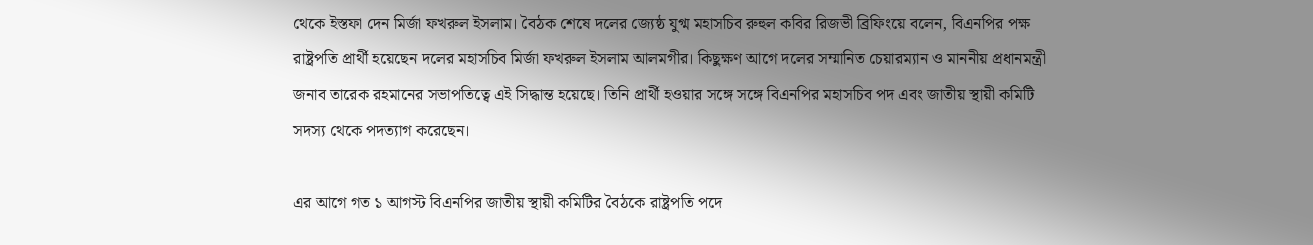থেকে ইস্তফা দেন মির্জা ফখরুল ইসলাম। বৈঠক শেষে দলের জ্যেষ্ঠ যুগ্ম মহাসচিব রুহুল কবির রিজভী ব্রিফিংয়ে বলেন, বিএনপির পক্ষ রাষ্ট্রপতি প্রার্থী হয়েছেন দলের মহাসচিব মির্জা ফখরুল ইসলাম আলমগীর। কিছুক্ষণ আগে দলের সম্মানিত চেয়ারম্যান ও মাননীয় প্রধানমন্ত্রী জনাব তারেক রহমানের সভাপতিত্বে এই সিদ্ধান্ত হয়েছে। তিনি প্রার্থী হওয়ার সঙ্গে সঙ্গে বিএনপির মহাসচিব পদ এবং জাতীয় স্থায়ী কমিটি সদস্য থেকে পদত্যাগ করেছেন।

এর আগে গত ১ আগস্ট বিএনপির জাতীয় স্থায়ী কমিটির বৈঠকে রাষ্ট্রপতি পদে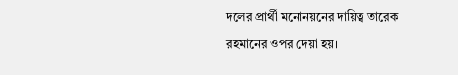দলের প্রার্থী মনোনয়নের দায়িত্ব তারেক রহমানের ওপর দেয়া হয়।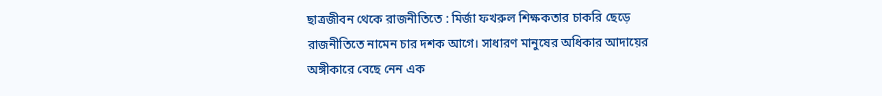ছাত্রজীবন থেকে রাজনীতিতে : মির্জা ফখরুল শিক্ষকতার চাকরি ছেড়ে রাজনীতিতে নামেন চার দশক আগে। সাধারণ মানুষের অধিকার আদায়ের অঙ্গীকারে বেছে নেন এক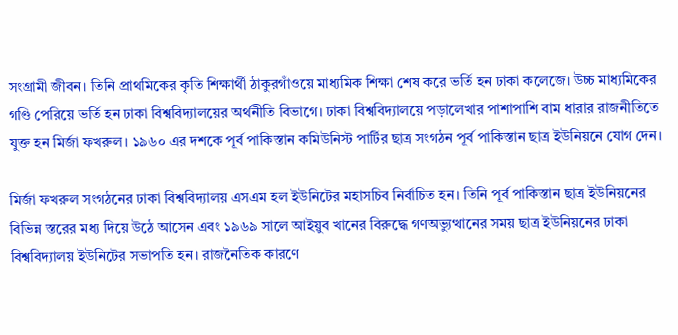সংগ্রামী জীবন। তিনি প্রাথমিকের কৃতি শিক্ষার্থী ঠাকুরগাঁওয়ে মাধ্যমিক শিক্ষা শেষ করে ভর্তি হন ঢাকা কলেজে। উচ্চ মাধ্যমিকের গণ্ডি পেরিয়ে ভর্তি হন ঢাকা বিশ্ববিদ্যালয়ের অর্থনীতি বিভাগে। ঢাকা বিশ্ববিদ্যালয়ে পড়ালেখার পাশাপাশি বাম ধারার রাজনীতিতে যুক্ত হন মির্জা ফখরুল। ১৯৬০ এর দশকে পূর্ব পাকিস্তান কমিউনিস্ট পার্টির ছাত্র সংগঠন পূর্ব পাকিস্তান ছাত্র ইউনিয়নে যোগ দেন।

মির্জা ফখরুল সংগঠনের ঢাকা বিশ্ববিদ্যালয় এসএম হল ইউনিটের মহাসচিব নির্বাচিত হন। তিনি পূর্ব পাকিস্তান ছাত্র ইউনিয়নের বিভিন্ন স্তরের মধ্য দিয়ে উঠে আসেন এবং ১৯৬৯ সালে আইয়ুব খানের বিরুদ্ধে গণঅভ্যুত্থানের সময় ছাত্র ইউনিয়নের ঢাকা বিশ্ববিদ্যালয় ইউনিটের সভাপতি হন। রাজনৈতিক কারণে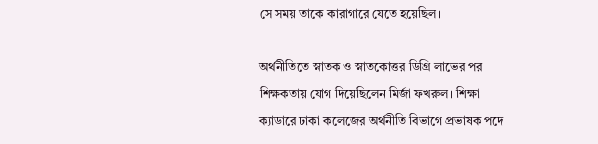সে সময় তাকে কারাগারে যেতে হয়েছিল।

অর্থনীতিতে স্নাতক ও স্নাতকোত্তর ডিগ্রি লাভের পর শিক্ষকতায় যোগ দিয়েছিলেন মির্জা ফখরুল। শিক্ষা ক্যাডারে ঢাকা কলেজের অর্থনীতি বিভাগে প্রভাষক পদে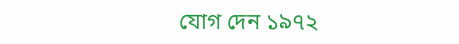যোগ দেন ১৯৭২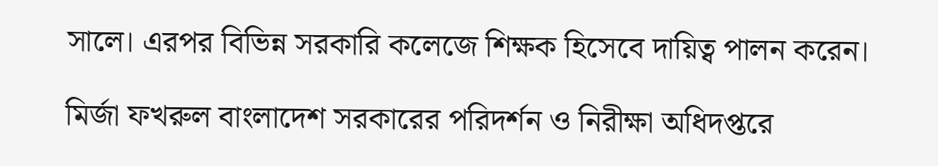সালে। এরপর বিভিন্ন সরকারি কলেজে শিক্ষক হিসেবে দায়িত্ব পালন করেন।

মির্জা ফখরুল বাংলাদেশ সরকারের পরিদর্শন ও নিরীক্ষা অধিদপ্তরে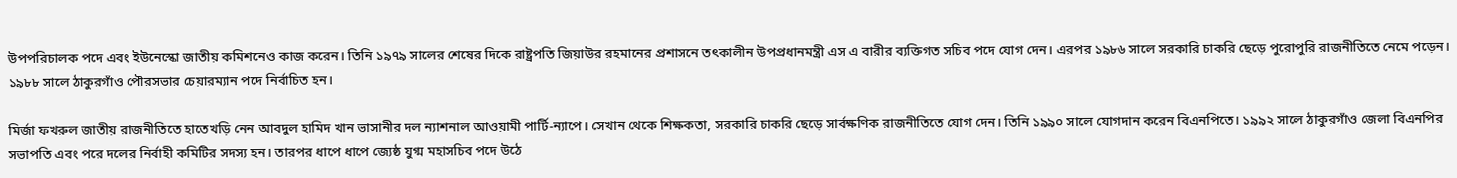উপপরিচালক পদে এবং ইউনেস্কো জাতীয় কমিশনেও কাজ করেন। তিনি ১৯৭৯ সালের শেষের দিকে রাষ্ট্রপতি জিয়াউর রহমানের প্রশাসনে তৎকালীন উপপ্রধানমন্ত্রী এস এ বারীর ব্যক্তিগত সচিব পদে যোগ দেন। এরপর ১৯৮৬ সালে সরকারি চাকরি ছেড়ে পুরোপুরি রাজনীতিতে নেমে পড়েন। ১৯৮৮ সালে ঠাকুরগাঁও পৌরসভার চেয়ারম্যান পদে নির্বাচিত হন।

মির্জা ফখরুল জাতীয় রাজনীতিতে হাতেখড়ি নেন আবদুল হামিদ খান ভাসানীর দল ন্যাশনাল আওয়ামী পার্টি-ন্যাপে। সেখান থেকে শিক্ষকতা, সরকারি চাকরি ছেড়ে সার্বক্ষণিক রাজনীতিতে যোগ দেন। তিনি ১৯৯০ সালে যোগদান করেন বিএনপিতে। ১৯৯২ সালে ঠাকুরগাঁও জেলা বিএনপির সভাপতি এবং পরে দলের নির্বাহী কমিটির সদস্য হন। তারপর ধাপে ধাপে জ্যেষ্ঠ যুগ্ম মহাসচিব পদে উঠে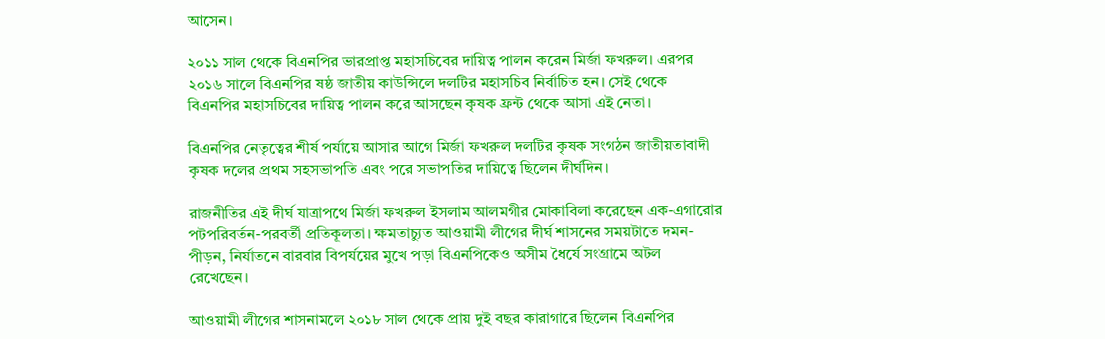আসেন।

২০১১ সাল থেকে বিএনপির ভারপ্রাপ্ত মহাসচিবের দায়িত্ব পালন করেন মির্জা ফখরুল। এরপর ২০১৬ সালে বিএনপির ষষ্ঠ জাতীয় কাউন্সিলে দলটির মহাসচিব নির্বাচিত হন। সেই থেকে বিএনপির মহাসচিবের দায়িত্ব পালন করে আসছেন কৃষক ফ্রন্ট থেকে আসা এই নেতা।

বিএনপির নেতৃত্বের শীর্ষ পর্যায়ে আসার আগে মির্জা ফখরুল দলটির কৃষক সংগঠন জাতীয়তাবাদী কৃষক দলের প্রথম সহসভাপতি এবং পরে সভাপতির দায়িত্বে ছিলেন দীর্ঘদিন।

রাজনীতির এই দীর্ঘ যাত্রাপথে মির্জা ফখরুল ইসলাম আলমগীর মোকাবিলা করেছেন এক-এগারোর পটপরিবর্তন-পরবর্তী প্রতিকূলতা। ক্ষমতাচ্যুত আওয়ামী লীগের দীর্ঘ শাসনের সময়টাতে দমন-পীড়ন, নির্যাতনে বারবার বিপর্যয়ের মুখে পড়া বিএনপিকেও অসীম ধৈর্যে সংগ্রামে অটল রেখেছেন।

আওয়ামী লীগের শাসনামলে ২০১৮ সাল থেকে প্রায় দুই বছর কারাগারে ছিলেন বিএনপির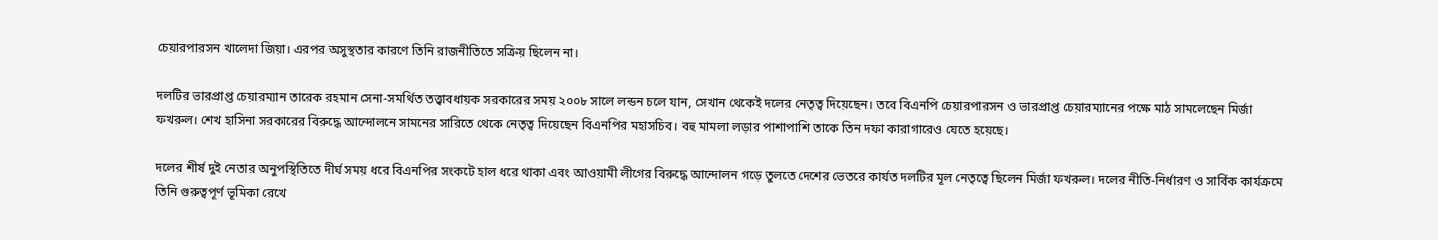চেয়ারপারসন খালেদা জিয়া। এরপর অসুস্থতার কারণে তিনি রাজনীতিতে সক্রিয় ছিলেন না।

দলটির ভারপ্রাপ্ত চেয়ারম্যান তারেক রহমান সেনা-সমর্থিত তত্ত্বাবধায়ক সরকারের সময় ২০০৮ সালে লন্ডন চলে যান, সেখান থেকেই দলের নেতৃত্ব দিয়েছেন। তবে বিএনপি চেয়ারপারসন ও ভারপ্রাপ্ত চেয়ারম্যানের পক্ষে মাঠ সামলেছেন মির্জা ফখরুল। শেখ হাসিনা সরকারের বিরুদ্ধে আন্দোলনে সামনের সারিতে থেকে নেতৃত্ব দিয়েছেন বিএনপির মহাসচিব। বহু মামলা লড়ার পাশাপাশি তাকে তিন দফা কারাগারেও যেতে হয়েছে।

দলের শীর্ষ দুই নেতার অনুপস্থিতিতে দীর্ঘ সময় ধরে বিএনপির সংকটে হাল ধরে থাকা এবং আওয়ামী লীগের বিরুদ্ধে আন্দোলন গড়ে তুলতে দেশের ভেতরে কার্যত দলটির মূল নেতৃত্বে ছিলেন মির্জা ফখরুল। দলের নীতি-নির্ধারণ ও সার্বিক কার্যক্রমে তিনি গুরুত্বপূর্ণ ভূমিকা রেখে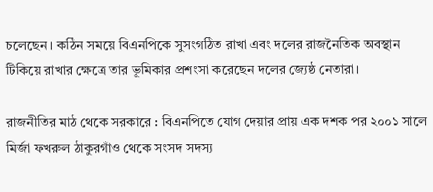চলেছেন। কঠিন সময়ে বিএনপিকে সুসংগঠিত রাখা এবং দলের রাজনৈতিক অবস্থান টিকিয়ে রাখার ক্ষেত্রে তার ভূমিকার প্রশংসা করেছেন দলের জ্যেষ্ঠ নেতারা।

রাজনীতির মাঠ থেকে সরকারে : বিএনপিতে যোগ দেয়ার প্রায় এক দশক পর ২০০১ সালে মির্জা ফখরুল ঠাকুরগাঁও থেকে সংসদ সদস্য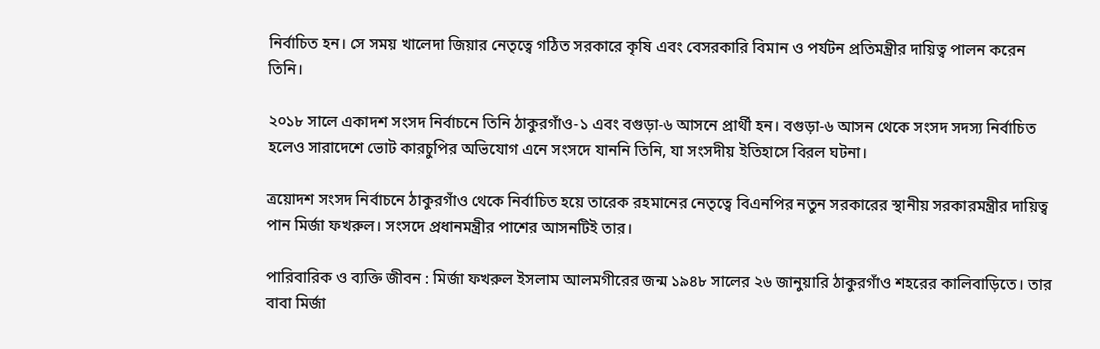নির্বাচিত হন। সে সময় খালেদা জিয়ার নেতৃত্বে গঠিত সরকারে কৃষি এবং বেসরকারি বিমান ও পর্যটন প্রতিমন্ত্রীর দায়িত্ব পালন করেন তিনি।

২০১৮ সালে একাদশ সংসদ নির্বাচনে তিনি ঠাকুরগাঁও-১ এবং বগুড়া-৬ আসনে প্রার্থী হন। বগুড়া-৬ আসন থেকে সংসদ সদস্য নির্বাচিত হলেও সারাদেশে ভোট কারচুপির অভিযোগ এনে সংসদে যাননি তিনি, যা সংসদীয় ইতিহাসে বিরল ঘটনা।

ত্রয়োদশ সংসদ নির্বাচনে ঠাকুরগাঁও থেকে নির্বাচিত হয়ে তারেক রহমানের নেতৃত্বে বিএনপির নতুন সরকারের স্থানীয় সরকারমন্ত্রীর দায়িত্ব পান মির্জা ফখরুল। সংসদে প্রধানমন্ত্রীর পাশের আসনটিই তার।

পারিবারিক ও ব্যক্তি জীবন : মির্জা ফখরুল ইসলাম আলমগীরের জন্ম ১৯৪৮ সালের ২৬ জানুয়ারি ঠাকুরগাঁও শহরের কালিবাড়িতে। তার বাবা মির্জা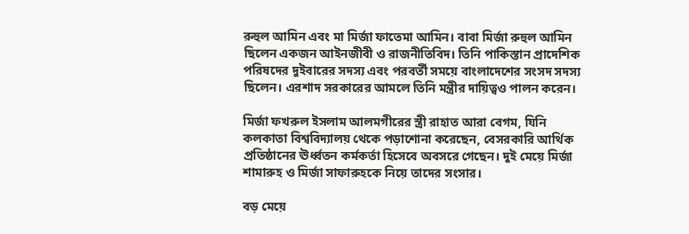রুহুল আমিন এবং মা মির্জা ফাতেমা আমিন। বাবা মির্জা রুহুল আমিন ছিলেন একজন আইনজীবী ও রাজনীতিবিদ। তিনি পাকিস্তান প্রাদেশিক পরিষদের দুইবারের সদস্য এবং পরবর্তী সময়ে বাংলাদেশের সংসদ সদস্য ছিলেন। এরশাদ সরকারের আমলে তিনি মন্ত্রীর দায়িত্বও পালন করেন।

মির্জা ফখরুল ইসলাম আলমগীরের স্ত্রী রাহাত আরা বেগম, যিনি কলকাতা বিশ্ববিদ্যালয় থেকে পড়াশোনা করেছেন, বেসরকারি আর্থিক প্রতিষ্ঠানের ঊর্ধ্বতন কর্মকর্তা হিসেবে অবসরে গেছেন। দুই মেয়ে মির্জা শামারুহ ও মির্জা সাফারুহকে নিয়ে তাদের সংসার।

বড় মেয়ে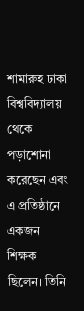শামারুহ ঢাকা বিশ্ববিদ্যালয় থেকে পড়াশোনা করেছেন এবং এ প্রতিষ্ঠানে একজন শিক্ষক ছিলেন। তিনি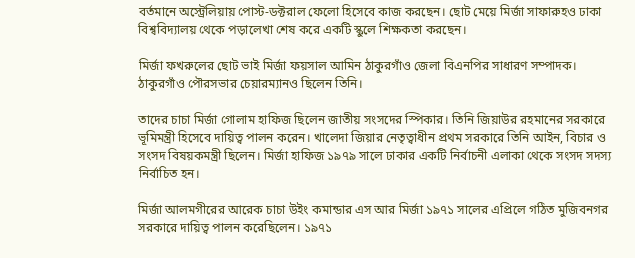বর্তমানে অস্ট্রেলিয়ায় পোস্ট-ডক্টরাল ফেলো হিসেবে কাজ করছেন। ছোট মেয়ে মির্জা সাফারুহও ঢাকা বিশ্ববিদ্যালয় থেকে পড়ালেখা শেষ করে একটি স্কুলে শিক্ষকতা করছেন।

মির্জা ফখরুলের ছোট ভাই মির্জা ফয়সাল আমিন ঠাকুরগাঁও জেলা বিএনপির সাধারণ সম্পাদক। ঠাকুরগাঁও পৌরসভার চেয়ারম্যানও ছিলেন তিনি।

তাদের চাচা মির্জা গোলাম হাফিজ ছিলেন জাতীয় সংসদের স্পিকার। তিনি জিয়াউর রহমানের সরকারে ভূমিমন্ত্রী হিসেবে দায়িত্ব পালন করেন। খালেদা জিয়ার নেতৃত্বাধীন প্রথম সরকারে তিনি আইন, বিচার ও সংসদ বিষয়কমন্ত্রী ছিলেন। মির্জা হাফিজ ১৯৭৯ সালে ঢাকার একটি নির্বাচনী এলাকা থেকে সংসদ সদস্য নির্বাচিত হন।

মির্জা আলমগীরের আরেক চাচা উইং কমান্ডার এস আর মির্জা ১৯৭১ সালের এপ্রিলে গঠিত মুজিবনগর সরকারে দায়িত্ব পালন করেছিলেন। ১৯৭১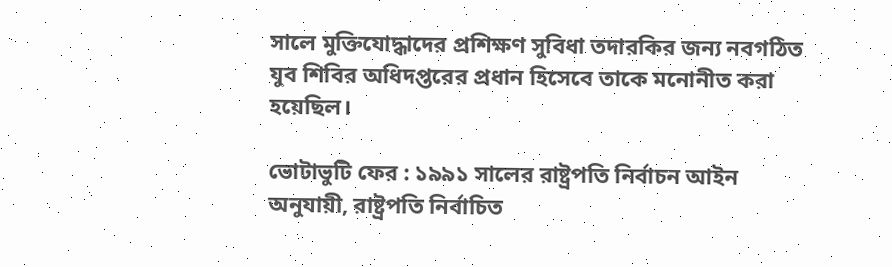সালে মুক্তিযোদ্ধাদের প্রশিক্ষণ সুবিধা তদারকির জন্য নবগঠিত যুব শিবির অধিদপ্তরের প্রধান হিসেবে তাকে মনোনীত করা হয়েছিল।

ভোটাভুটি ফের : ১৯৯১ সালের রাষ্ট্রপতি নির্বাচন আইন অনুযায়ী, রাষ্ট্রপতি নির্বাচিত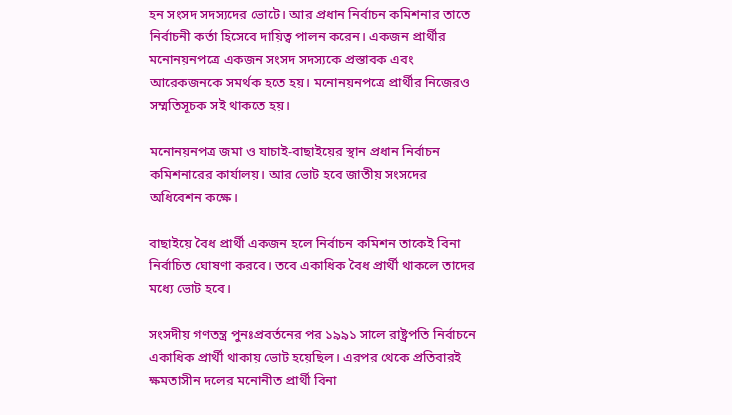হন সংসদ সদস্যদের ভোটে। আর প্রধান নির্বাচন কমিশনার তাতে নির্বাচনী কর্তা হিসেবে দায়িত্ব পালন করেন। একজন প্রার্থীর মনোনয়নপত্রে একজন সংসদ সদস্যকে প্রস্তাবক এবং আরেকজনকে সমর্থক হতে হয়। মনোনয়নপত্রে প্রার্থীর নিজেরও সম্মতিসূচক সই থাকতে হয়।

মনোনয়নপত্র জমা ও যাচাই-বাছাইয়ের স্থান প্রধান নির্বাচন কমিশনারের কার্যালয়। আর ভোট হবে জাতীয় সংসদের অধিবেশন কক্ষে।

বাছাইয়ে বৈধ প্রার্থী একজন হলে নির্বাচন কমিশন তাকেই বিনা নির্বাচিত ঘোষণা করবে। তবে একাধিক বৈধ প্রার্থী থাকলে তাদের মধ্যে ভোট হবে।

সংসদীয় গণতন্ত্র পুনঃপ্রবর্তনের পর ১৯৯১ সালে রাষ্ট্রপতি নির্বাচনে একাধিক প্রার্থী থাকায় ভোট হয়েছিল। এরপর থেকে প্রতিবারই ক্ষমতাসীন দলের মনোনীত প্রার্থী বিনা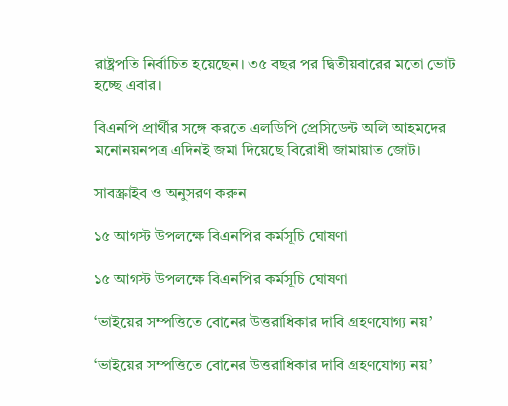রাষ্ট্রপতি নির্বাচিত হয়েছেন। ৩৫ বছর পর দ্বিতীয়বারের মতো ভোট হচ্ছে এবার।

বিএনপি প্রার্থীর সঙ্গে করতে এলডিপি প্রেসিডেন্ট অলি আহমদের মনোনয়নপত্র এদিনই জমা দিয়েছে বিরোধী জামায়াত জোট।

সাবস্ক্রাইব ও অনুসরণ করুন

১৫ আগস্ট উপলক্ষে বিএনপির কর্মসূচি ঘোষণা

১৫ আগস্ট উপলক্ষে বিএনপির কর্মসূচি ঘোষণা

‘ভাইয়ের সম্পত্তিতে বোনের উত্তরাধিকার দাবি গ্রহণযোগ্য নয়’

‘ভাইয়ের সম্পত্তিতে বোনের উত্তরাধিকার দাবি গ্রহণযোগ্য নয়’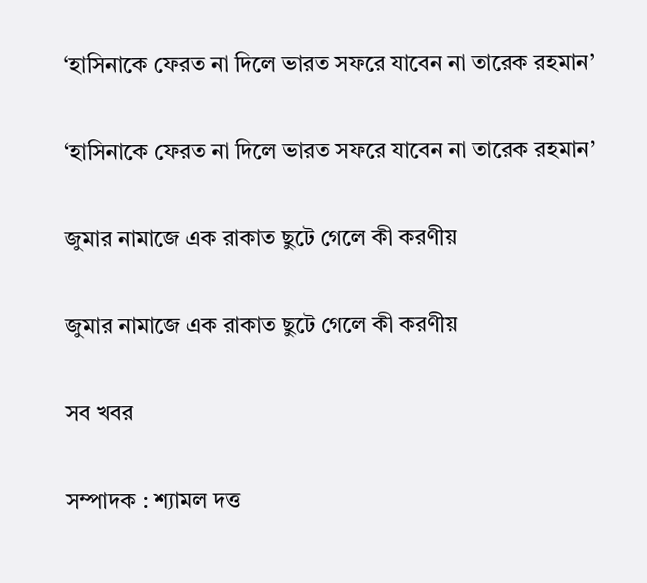‘হাসিনাকে ফেরত না দিলে ভারত সফরে যাবেন না তারেক রহমান’

‘হাসিনাকে ফেরত না দিলে ভারত সফরে যাবেন না তারেক রহমান’

জুমার নামাজে এক রাকাত ছুটে গেলে কী করণীয়

জুমার নামাজে এক রাকাত ছুটে গেলে কী করণীয়

সব খবর

সম্পাদক : শ্যামল দত্ত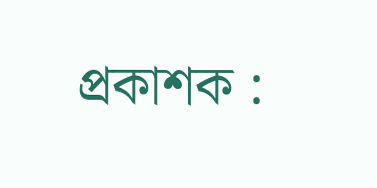প্রকাশক :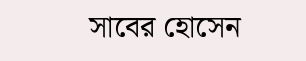সাবের হোসেন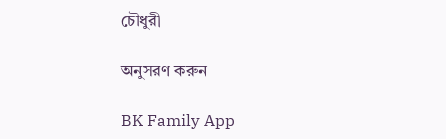চৌধুরী

অনুসরণ করুন

BK Family App